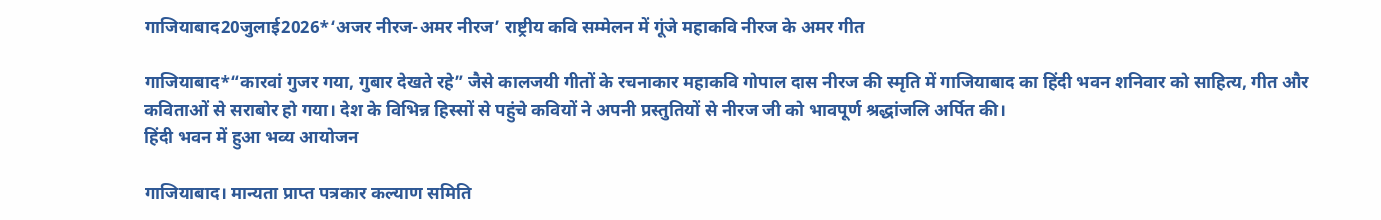गाजियाबाद20जुलाई2026*‘अजर नीरज-अमर नीरज’ राष्ट्रीय कवि सम्मेलन में गूंजे महाकवि नीरज के अमर गीत

गाजियाबाद*“कारवां गुजर गया, गुबार देखते रहे” जैसे कालजयी गीतों के रचनाकार महाकवि गोपाल दास नीरज की स्मृति में गाजियाबाद का हिंदी भवन शनिवार को साहित्य, गीत और कविताओं से सराबोर हो गया। देश के विभिन्न हिस्सों से पहुंचे कवियों ने अपनी प्रस्तुतियों से नीरज जी को भावपूर्ण श्रद्धांजलि अर्पित की।
हिंदी भवन में हुआ भव्य आयोजन

गाजियाबाद। मान्यता प्राप्त पत्रकार कल्याण समिति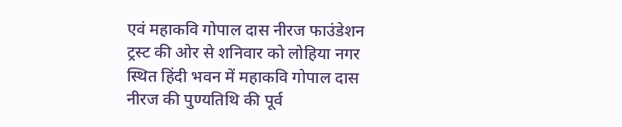एवं महाकवि गोपाल दास नीरज फाउंडेशन ट्रस्ट की ओर से शनिवार को लोहिया नगर स्थित हिंदी भवन में महाकवि गोपाल दास नीरज की पुण्यतिथि की पूर्व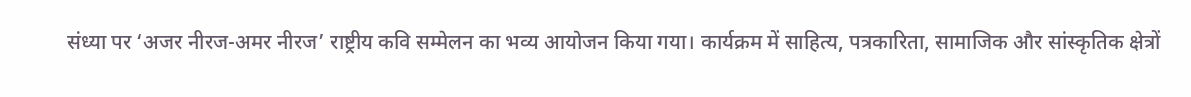संध्या पर ‘अजर नीरज-अमर नीरज’ राष्ट्रीय कवि सम्मेलन का भव्य आयोजन किया गया। कार्यक्रम में साहित्य, पत्रकारिता, सामाजिक और सांस्कृतिक क्षेत्रों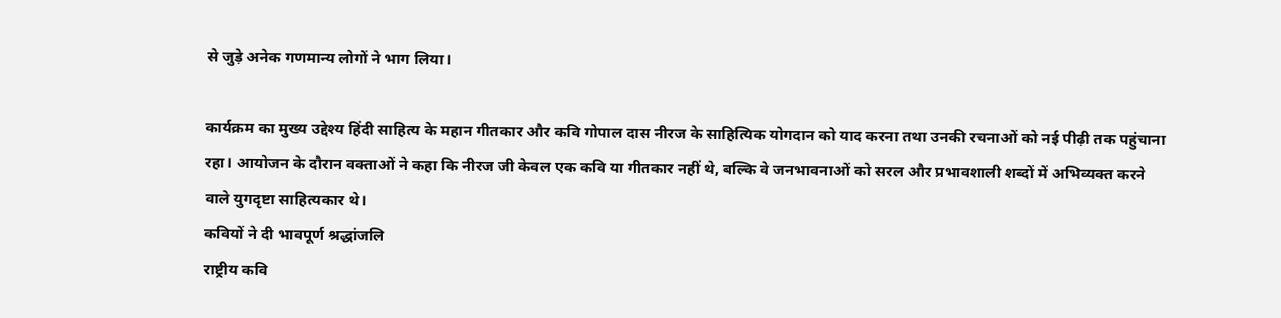से जुड़े अनेक गणमान्य लोगों ने भाग लिया।

कार्यक्रम का मुख्य उद्देश्य हिंदी साहित्य के महान गीतकार और कवि गोपाल दास नीरज के साहित्यिक योगदान को याद करना तथा उनकी रचनाओं को नई पीढ़ी तक पहुंचाना रहा। आयोजन के दौरान वक्ताओं ने कहा कि नीरज जी केवल एक कवि या गीतकार नहीं थे, बल्कि वे जनभावनाओं को सरल और प्रभावशाली शब्दों में अभिव्यक्त करने वाले युगदृष्टा साहित्यकार थे।
कवियों ने दी भावपूर्ण श्रद्धांजलि
राष्ट्रीय कवि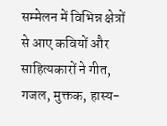सम्मेलन में विभिन्न क्षेत्रों से आए कवियों और साहित्यकारों ने गीत, गजल, मुक्तक, हास्य-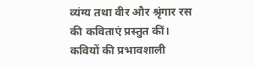व्यंग्य तथा वीर और श्रृंगार रस की कविताएं प्रस्तुत कीं। कवियों की प्रभावशाली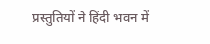प्रस्तुतियों ने हिंदी भवन में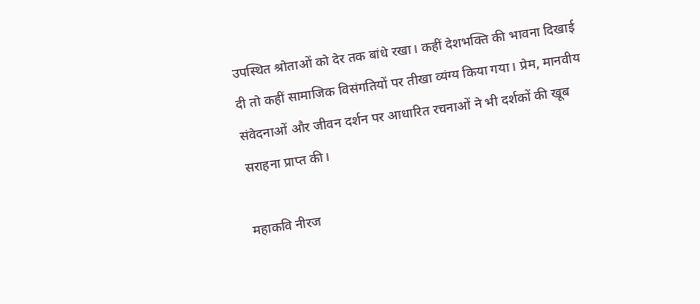उपस्थित श्रोताओं को देर तक बांधे रखा। कहीं देशभक्ति की भावना दिखाई दी तो कहीं सामाजिक विसंगतियों पर तीखा व्यंग्य किया गया। प्रेम, मानवीय संवेदनाओं और जीवन दर्शन पर आधारित रचनाओं ने भी दर्शकों की खूब सराहना प्राप्त की।

महाकवि नीरज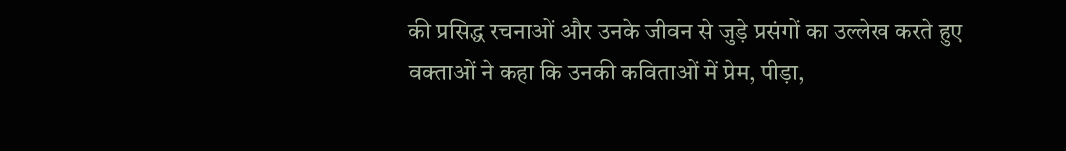की प्रसिद्ध रचनाओं और उनके जीवन से जुड़े प्रसंगों का उल्लेख करते हुए वक्ताओं ने कहा कि उनकी कविताओं में प्रेम, पीड़ा,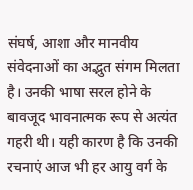संघर्ष, आशा और मानवीय संवेदनाओं का अद्भुत संगम मिलता है। उनकी भाषा सरल होने के बावजूद भावनात्मक रूप से अत्यंत गहरी थी। यही कारण है कि उनकी रचनाएं आज भी हर आयु वर्ग के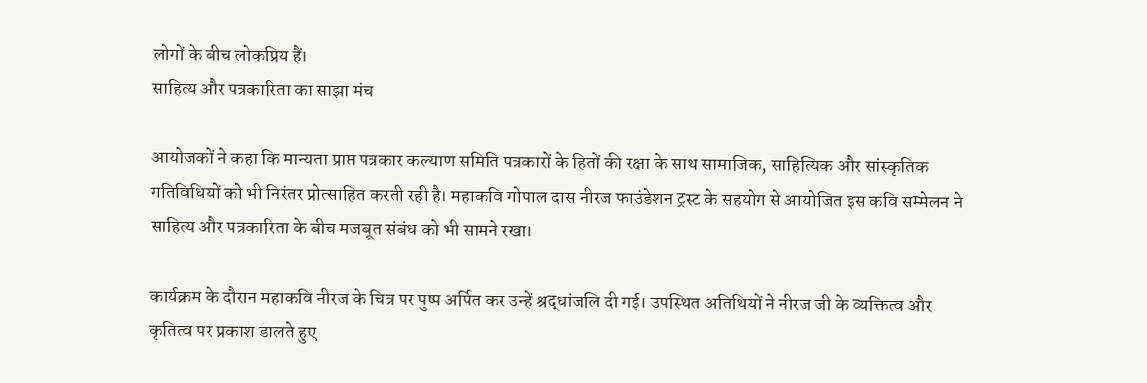लोगों के बीच लोकप्रिय हैं।
साहित्य और पत्रकारिता का साझा मंच

आयोजकों ने कहा कि मान्यता प्राप्त पत्रकार कल्याण समिति पत्रकारों के हितों की रक्षा के साथ सामाजिक, साहित्यिक और सांस्कृतिक गतिविधियों को भी निरंतर प्रोत्साहित करती रही है। महाकवि गोपाल दास नीरज फाउंडेशन ट्रस्ट के सहयोग से आयोजित इस कवि सम्मेलन ने साहित्य और पत्रकारिता के बीच मजबूत संबंध को भी सामने रखा।

कार्यक्रम के दौरान महाकवि नीरज के चित्र पर पुष्प अर्पित कर उन्हें श्रद्धांजलि दी गई। उपस्थित अतिथियों ने नीरज जी के व्यक्तित्व और कृतित्व पर प्रकाश डालते हुए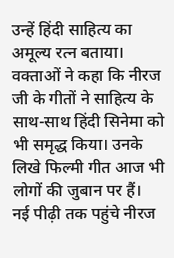उन्हें हिंदी साहित्य का अमूल्य रत्न बताया। वक्ताओं ने कहा कि नीरज जी के गीतों ने साहित्य के साथ-साथ हिंदी सिनेमा को भी समृद्ध किया। उनके लिखे फिल्मी गीत आज भी लोगों की जुबान पर हैं।
नई पीढ़ी तक पहुंचे नीरज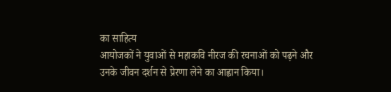का साहित्य
आयोजकों ने युवाओं से महाकवि नीरज की रचनाओं को पढ़ने और उनके जीवन दर्शन से प्रेरणा लेने का आह्वान किया।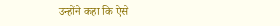उन्होंने कहा कि ऐसे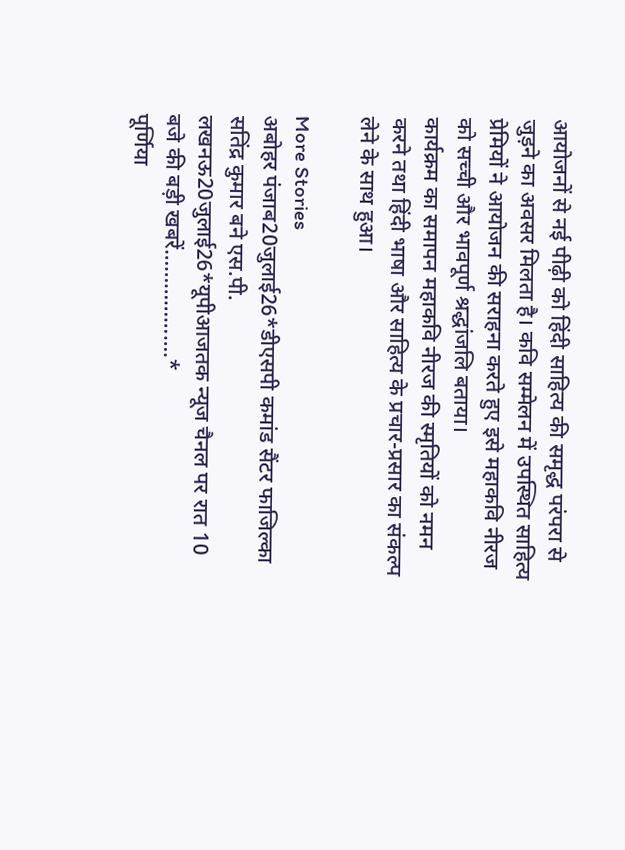आयोजनों से नई पीढ़ी को हिंदी साहित्य की समृद्ध परंपरा से जुड़ने का अवसर मिलता है। कवि सम्मेलन में उपस्थित साहित्य प्रेमियों ने आयोजन की सराहना करते हुए इसे महाकवि नीरज को सच्ची और भावपूर्ण श्रद्धांजलि बताया।
कार्यक्रम का समापन महाकवि नीरज की स्मृतियों को नमन करने तथा हिंदी भाषा और साहित्य के प्रचार-प्रसार का संकल्प लेने के साथ हुआ।

More Stories
अबोहर पंजाब20जुलाई26*डीएसपी कमांड सैंटर फाजिल्का सतिंद्र कुमार बने एस.पी.
लखनऊ20जुलाई26*यूपीआजतक न्यूज चैनल पर रात 10 बजे की बड़ी खबरें……………….*
पूर्णिया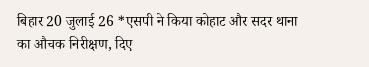बिहार 20 जुलाई 26 *एसपी ने किया कोहाट और सदर थाना का औचक निरीक्षण, दिए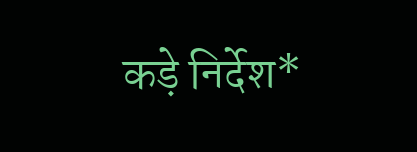कड़े निर्देश*